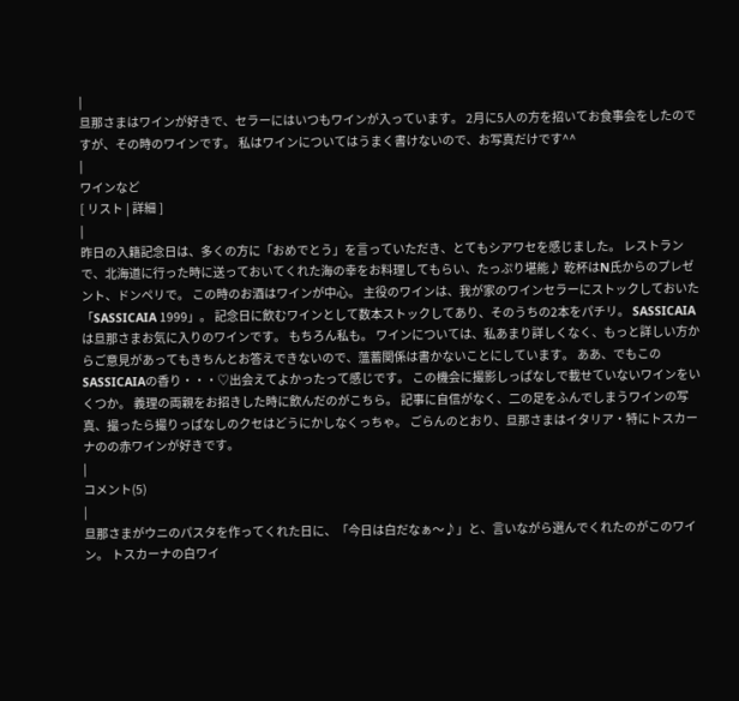|
旦那さまはワインが好きで、セラーにはいつもワインが入っています。 2月に5人の方を招いてお食事会をしたのですが、その時のワインです。 私はワインについてはうまく書けないので、お写真だけです^^
|
ワインなど
[ リスト | 詳細 ]
|
昨日の入籍記念日は、多くの方に「おめでとう」を言っていただき、とてもシアワセを感じました。 レストランで、北海道に行った時に送っておいてくれた海の幸をお料理してもらい、たっぷり堪能♪ 乾杯はN氏からのプレゼント、ドンペリで。 この時のお酒はワインが中心。 主役のワインは、我が家のワインセラーにストックしておいた「SASSICAIA 1999」。 記念日に飲むワインとして数本ストックしてあり、そのうちの2本をパチリ。 SASSICAIAは旦那さまお気に入りのワインです。 もちろん私も。 ワインについては、私あまり詳しくなく、もっと詳しい方からご意見があってもきちんとお答えできないので、薀蓄関係は書かないことにしています。 ああ、でもこのSASSICAIAの香り・・・♡出会えてよかったって感じです。 この機会に撮影しっぱなしで載せていないワインをいくつか。 義理の両親をお招きした時に飲んだのがこちら。 記事に自信がなく、二の足をふんでしまうワインの写真、撮ったら撮りっぱなしのクセはどうにかしなくっちゃ。 ごらんのとおり、旦那さまはイタリア・特にトスカーナのの赤ワインが好きです。
|
コメント(5)
|
旦那さまがウニのパスタを作ってくれた日に、「今日は白だなぁ〜♪」と、言いながら選んでくれたのがこのワイン。 トスカーナの白ワイ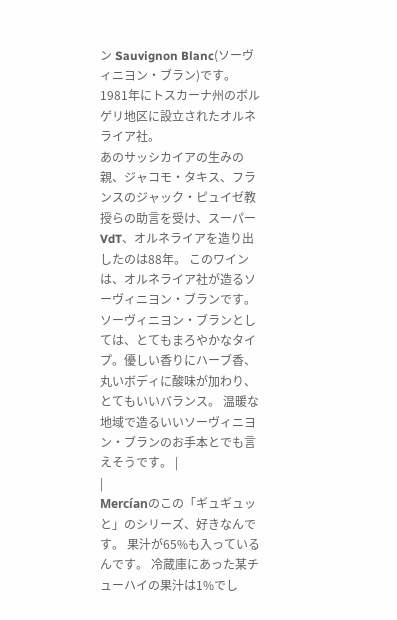ン Sauvignon Blanc(ソーヴィニヨン・ブラン)です。 1981年にトスカーナ州のボルゲリ地区に設立されたオルネライア社。
あのサッシカイアの生みの親、ジャコモ・タキス、フランスのジャック・ピュイゼ教授らの助言を受け、スーパーVdT、オルネライアを造り出したのは88年。 このワインは、オルネライア社が造るソーヴィニヨン・ブランです。 ソーヴィニヨン・ブランとしては、とてもまろやかなタイプ。優しい香りにハーブ香、丸いボディに酸味が加わり、とてもいいバランス。 温暖な地域で造るいいソーヴィニヨン・ブランのお手本とでも言えそうです。 |
|
Mercíanのこの「ギュギュッと」のシリーズ、好きなんです。 果汁が65%も入っているんです。 冷蔵庫にあった某チューハイの果汁は1%でし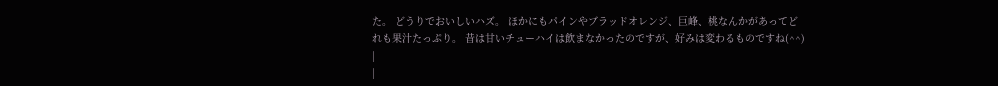た。 どうりでおいしいハズ。 ほかにもパインやブラッドオレンジ、巨峰、桃なんかがあってどれも果汁たっぷり。 昔は甘いチューハイは飲まなかったのですが、好みは変わるものですね(^^)
|
|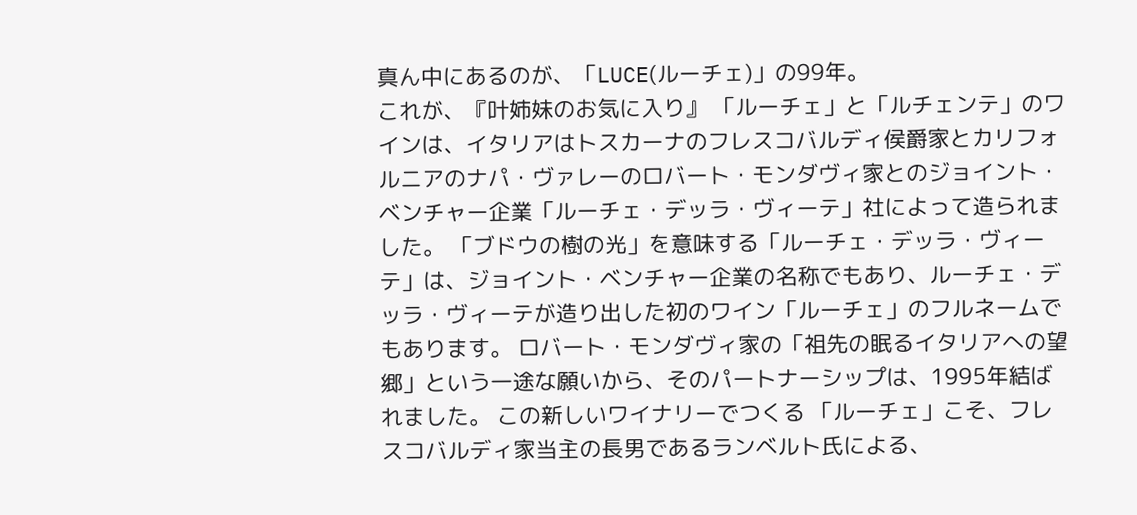真ん中にあるのが、「LUCE(ルーチェ)」の99年。
これが、『叶姉妹のお気に入り』 「ルーチェ」と「ルチェンテ」のワインは、イタリアはトスカーナのフレスコバルディ侯爵家とカリフォルニアのナパ・ヴァレーのロバート・モンダヴィ家とのジョイント・ベンチャー企業「ルーチェ・デッラ・ヴィーテ」社によって造られました。 「ブドウの樹の光」を意味する「ルーチェ・デッラ・ヴィーテ」は、ジョイント・ベンチャー企業の名称でもあり、ルーチェ・デッラ・ヴィーテが造り出した初のワイン「ルーチェ」のフルネームでもあります。 ロバート・モンダヴィ家の「祖先の眠るイタリアへの望郷」という一途な願いから、そのパートナーシップは、1995年結ばれました。 この新しいワイナリーでつくる 「ルーチェ」こそ、フレスコバルディ家当主の長男であるランベルト氏による、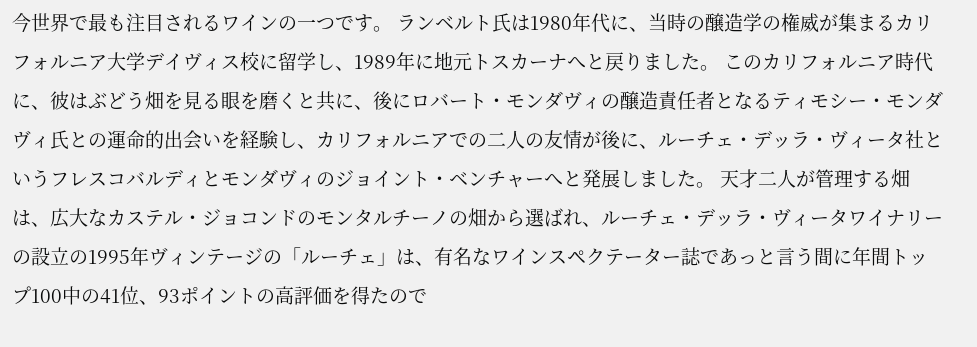今世界で最も注目されるワインの一つです。 ランベルト氏は1980年代に、当時の醸造学の権威が集まるカリフォルニア大学デイヴィス校に留学し、1989年に地元トスカーナへと戻りました。 このカリフォルニア時代に、彼はぶどう畑を見る眼を磨くと共に、後にロバート・モンダヴィの醸造責任者となるティモシー・モンダヴィ氏との運命的出会いを経験し、カリフォルニアでの二人の友情が後に、ルーチェ・デッラ・ヴィータ社というフレスコバルディとモンダヴィのジョイント・ベンチャーへと発展しました。 天才二人が管理する畑は、広大なカステル・ジョコンドのモンタルチーノの畑から選ばれ、ルーチェ・デッラ・ヴィータワイナリーの設立の1995年ヴィンテージの「ルーチェ」は、有名なワインスペクテーター誌であっと言う間に年間トップ100中の41位、93ポイントの高評価を得たので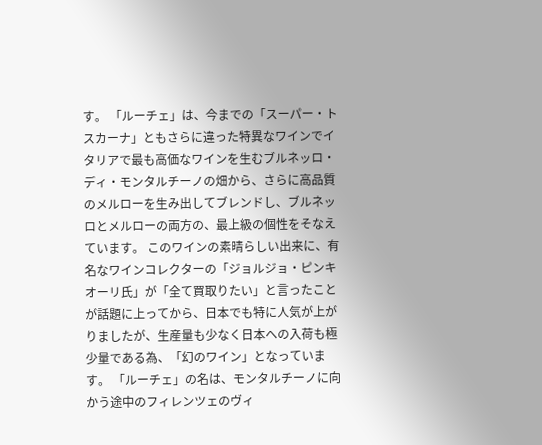す。 「ルーチェ」は、今までの「スーパー・トスカーナ」ともさらに違った特異なワインでイタリアで最も高価なワインを生むブルネッロ・ディ・モンタルチーノの畑から、さらに高品質のメルローを生み出してブレンドし、ブルネッロとメルローの両方の、最上級の個性をそなえています。 このワインの素晴らしい出来に、有名なワインコレクターの「ジョルジョ・ピンキオーリ氏」が「全て買取りたい」と言ったことが話題に上ってから、日本でも特に人気が上がりましたが、生産量も少なく日本への入荷も極少量である為、「幻のワイン」となっています。 「ルーチェ」の名は、モンタルチーノに向かう途中のフィレンツェのヴィ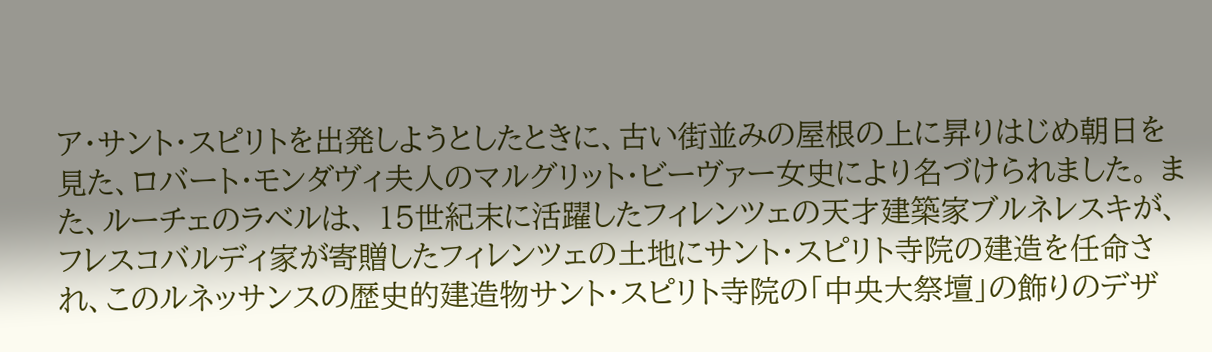ア・サント・スピリトを出発しようとしたときに、古い街並みの屋根の上に昇りはじめ朝日を見た、ロバート・モンダヴィ夫人のマルグリット・ビーヴァー女史により名づけられました。 また、ルーチェのラべルは、 15世紀末に活躍したフィレンツェの天才建築家ブルネレスキが、フレスコバルディ家が寄贈したフィレンツェの土地にサント・スピリト寺院の建造を任命され、このルネッサンスの歴史的建造物サント・スピリト寺院の「中央大祭壇」の飾りのデザ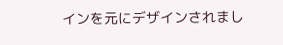インを元にデザインされまし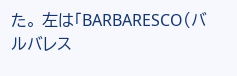た。 左は「BARBARESCO(バルバレス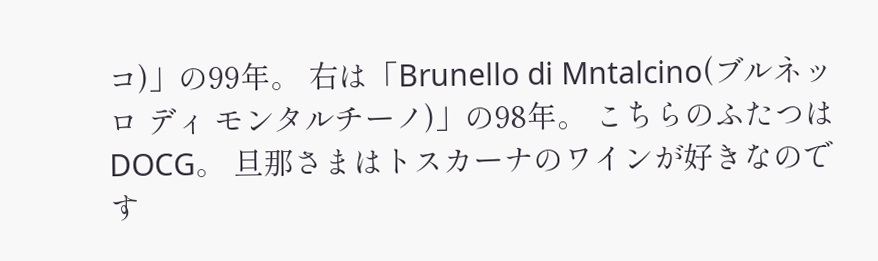コ)」の99年。 右は「Brunello di Mntalcino(ブルネッロ ディ モンタルチーノ)」の98年。 こちらのふたつはDOCG。 旦那さまはトスカーナのワインが好きなのです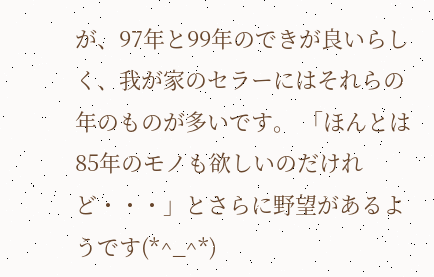が、97年と99年のできが良いらしく、我が家のセラーにはそれらの年のものが多いです。 「ほんとは85年のモノも欲しいのだけれど・・・」とさらに野望があるようです(*^_^*)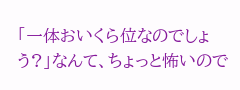「一体おいくら位なのでしょう?」なんて、ちょっと怖いので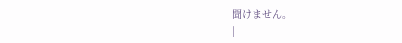聞けません。
|